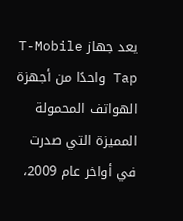يعد جهاز T-Mobile Tap واحدًا من أجهزة الهواتف المحمولة المميزة التي صدرت في أواخر عام 2009،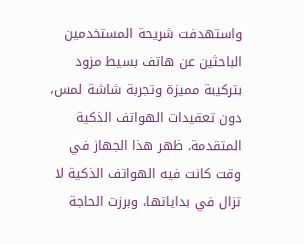واستهدفت شريحة المستخدمين الباحثين عن هاتف بسيط مزود بتركيبة مميزة وتجربة شاشة لمس، دون تعقيدات الهواتف الذكية المتقدمة. ظهر هذا الجهاز في وقت كانت فيه الهواتف الذكية لا تزال في بداياتها، وبرزت الحاجة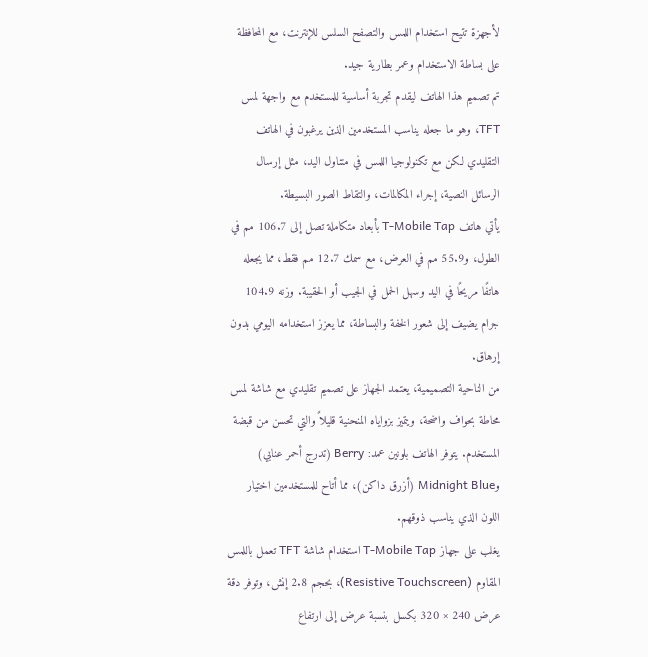لأجهزة تتيح استخدام اللمس والتصفح السلس للإنترنت، مع المحافظة على بساطة الاستخدام وعمر بطارية جيد.
تم تصميم هذا الهاتف ليقدم تجربة أساسية للمستخدم مع واجهة لمس TFT، وهو ما جعله يناسب المستخدمين الذين يرغبون في الهاتف التقليدي لكن مع تكنولوجيا اللمس في متناول اليد، مثل إرسال الرسائل النصية، إجراء المكالمات، والتقاط الصور البسيطة.
يأتي هاتف T-Mobile Tap بأبعاد متكاملة تصل إلى 106.7 مم في الطول، و55.9 مم في العرض، مع سمك 12.7 مم فقط، مما يجعله هاتفًا مريحًا في اليد وسهل الحمل في الجيب أو الحقيبة. وزنه 104.9 جرام يضيف إلى شعور الخفة والبساطة، مما يعزز استخدامه اليومي بدون إرهاق.
من الناحية التصميمية، يعتمد الجهاز على تصميم تقليدي مع شاشة لمس محاطة بحواف واضحة، ويتميز بزواياه المنحنية قليلاً والتي تحسن من قبضة المستخدم. يتوفر الهاتف بلونين عمد: Berry (تدرج أحمر عنابي) وMidnight Blue (أزرق داكن)، مما أتاح للمستخدمين اختيار اللون الذي يناسب ذوقهم.
يغلب على جهاز T-Mobile Tap استخدام شاشة TFT تعمل باللمس المقاوم (Resistive Touchscreen)، بحجم 2.8 إنش، وتوفر دقة عرض 240 × 320 بكسل بنسبة عرض إلى ارتفاع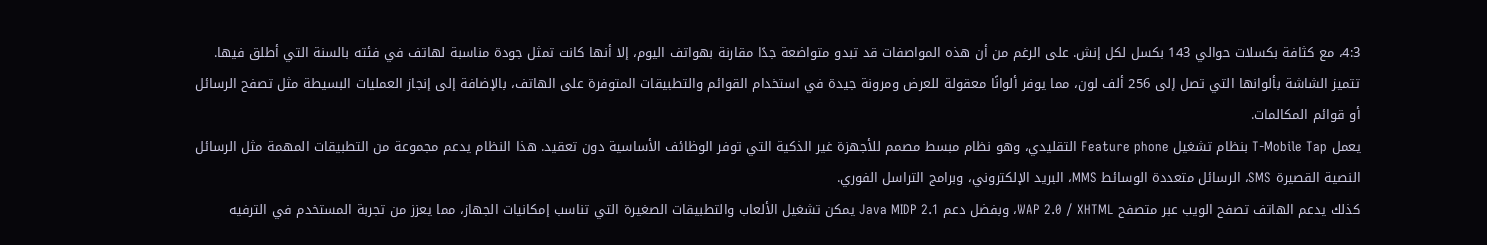4:3، مع كثافة بكسلات حوالي 143 بكسل لكل إنش. على الرغم من أن هذه المواصفات قد تبدو متواضعة جدًا مقارنة بهواتف اليوم، إلا أنها كانت تمثل جودة مناسبة لهاتف في فئته بالسنة التي أطلق فيها.
تتميز الشاشة بألوانها التي تصل إلى 256 ألف لون، مما يوفر ألوانًا معقولة للعرض ومرونة جيدة في استخدام القوائم والتطبيقات المتوفرة على الهاتف، بالإضافة إلى إنجاز العمليات البسيطة مثل تصفح الرسائل أو قوائم المكالمات.
يعمل T-Mobile Tap بنظام تشغيل Feature phone التقليدي، وهو نظام مبسط مصمم للأجهزة غير الذكية التي توفر الوظائف الأساسية دون تعقيد. هذا النظام يدعم مجموعة من التطبيقات المهمة مثل الرسائل النصية القصيرة SMS، الرسائل متعددة الوسائط MMS، البريد الإلكتروني، وبرامج التراسل الفوري.
كذلك يدعم الهاتف تصفح الويب عبر متصفح WAP 2.0 / XHTML، وبفضل دعم Java MIDP 2.1 يمكن تشغيل الألعاب والتطبيقات الصغيرة التي تناسب إمكانيات الجهاز، مما يعزز من تجربة المستخدم في الترفيه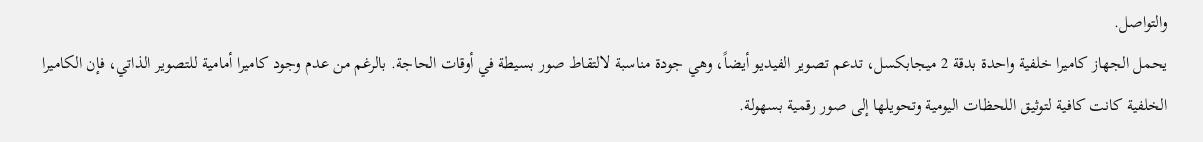والتواصل.
يحمل الجهاز كاميرا خلفية واحدة بدقة 2 ميجابكسل، تدعم تصوير الفيديو أيضاً، وهي جودة مناسبة لالتقاط صور بسيطة في أوقات الحاجة. بالرغم من عدم وجود كاميرا أمامية للتصوير الذاتي، فإن الكاميرا الخلفية كانت كافية لتوثيق اللحظات اليومية وتحويلها إلى صور رقمية بسهولة.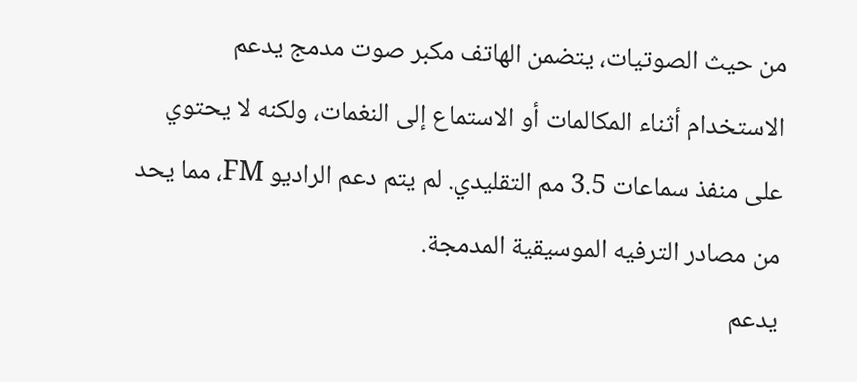من حيث الصوتيات، يتضمن الهاتف مكبر صوت مدمج يدعم الاستخدام أثناء المكالمات أو الاستماع إلى النغمات، ولكنه لا يحتوي على منفذ سماعات 3.5 مم التقليدي. لم يتم دعم الراديو FM، مما يحد من مصادر الترفيه الموسيقية المدمجة.
يدعم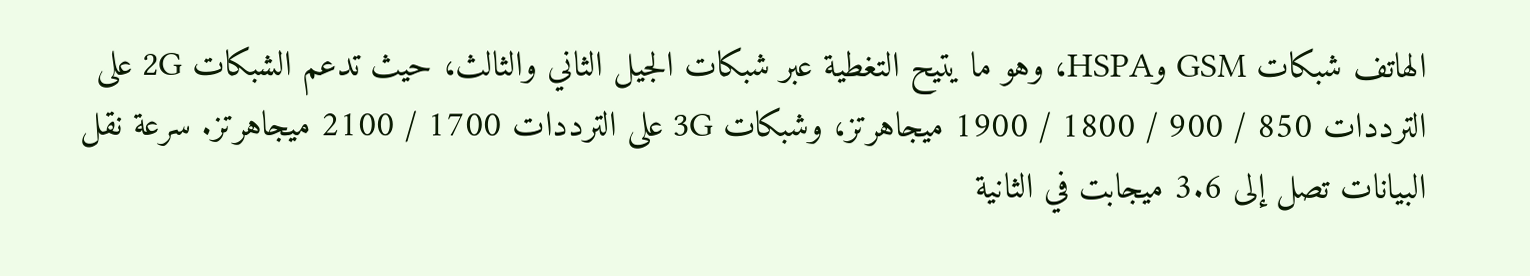الهاتف شبكات GSM وHSPA، وهو ما يتيح التغطية عبر شبكات الجيل الثاني والثالث، حيث تدعم الشبكات 2G على الترددات 850 / 900 / 1800 / 1900 ميجاهرتز، وشبكات 3G على الترددات 1700 / 2100 ميجاهرتز. سرعة نقل البيانات تصل إلى 3.6 ميجابت في الثانية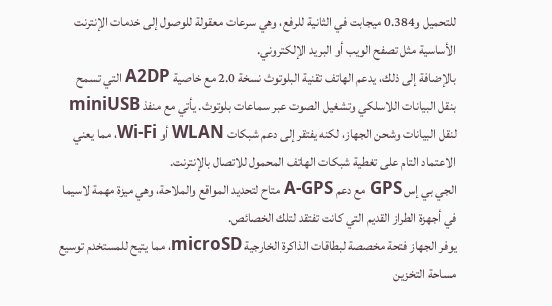للتحميل و0.384 ميجابت في الثانية للرفع، وهي سرعات معقولة للوصول إلى خدمات الإنترنت الأساسية مثل تصفح الويب أو البريد الإلكتروني.
بالإضافة إلى ذلك، يدعم الهاتف تقنية البلوتوث نسخة 2.0 مع خاصية A2DP التي تسمح بنقل البيانات اللاسلكي وتشغيل الصوت عبر سماعات بلوتوث. يأتي مع منفذ miniUSB لنقل البيانات وشحن الجهاز، لكنه يفتقر إلى دعم شبكات WLAN أو Wi-Fi، مما يعني الاعتماد التام على تغطية شبكات الهاتف المحمول للاتصال بالإنترنت.
الجي بي إس GPS مع دعم A-GPS متاح لتحديد المواقع والملاحة، وهي ميزة مهمة لاسيما في أجهزة الطراز القديم التي كانت تفتقد لتلك الخصائص.
يوفر الجهاز فتحة مخصصة لبطاقات الذاكرة الخارجية microSD، مما يتيح للمستخدم توسيع مساحة التخزين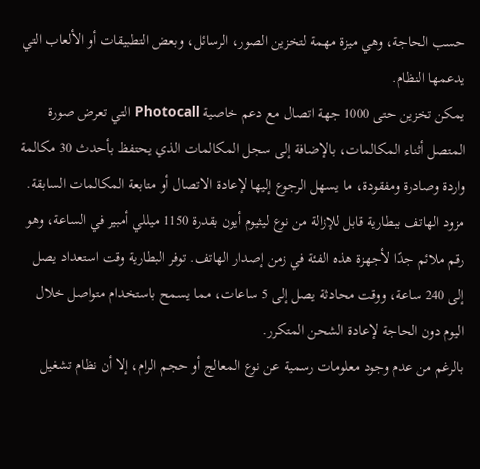حسب الحاجة، وهي ميزة مهمة لتخزين الصور، الرسائل، وبعض التطبيقات أو الألعاب التي يدعمها النظام.
يمكن تخزين حتى 1000 جهة اتصال مع دعم خاصية Photocall التي تعرض صورة المتصل أثناء المكالمات، بالإضافة إلى سجل المكالمات الذي يحتفظ بأحدث 30 مكالمة واردة وصادرة ومفقودة، ما يسهل الرجوع إليها لإعادة الاتصال أو متابعة المكالمات السابقة.
مزود الهاتف ببطارية قابل للإزالة من نوع ليثيوم أيون بقدرة 1150 ميللي أمبير في الساعة، وهو رقم ملائم جدًا لأجهزة هذه الفئة في زمن إصدار الهاتف. توفر البطارية وقت استعداد يصل إلى 240 ساعة، ووقت محادثة يصل إلى 5 ساعات، مما يسمح باستخدام متواصل خلال اليوم دون الحاجة لإعادة الشحن المتكرر.
بالرغم من عدم وجود معلومات رسمية عن نوع المعالج أو حجم الرام، إلا أن نظام تشغيل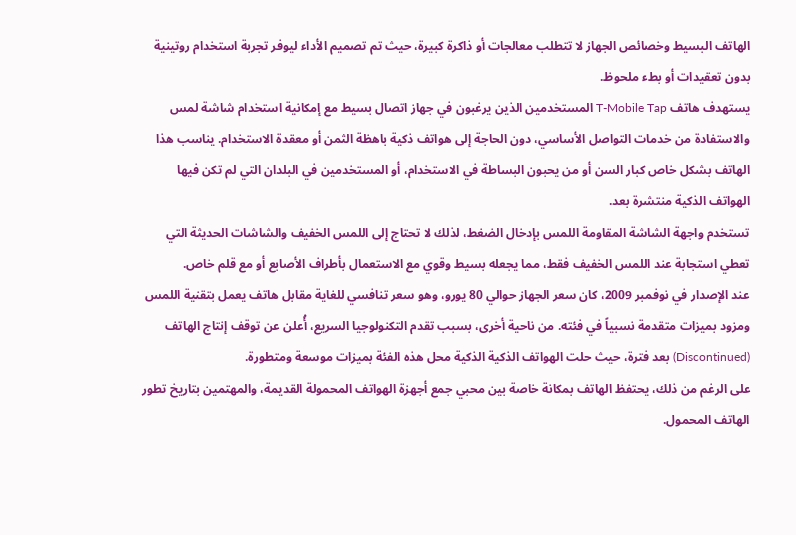الهاتف البسيط وخصائص الجهاز لا تتطلب معالجات أو ذاكرة كبيرة، حيث تم تصميم الأداء ليوفر تجربة استخدام روتينية بدون تعقيدات أو بطء ملحوظ.
يستهدف هاتف T-Mobile Tap المستخدمين الذين يرغبون في جهاز اتصال بسيط مع إمكانية استخدام شاشة لمس والاستفادة من خدمات التواصل الأساسي، دون الحاجة إلى هواتف ذكية باهظة الثمن أو معقدة الاستخدام. يناسب هذا الهاتف بشكل خاص كبار السن أو من يحبون البساطة في الاستخدام، أو المستخدمين في البلدان التي لم تكن فيها الهواتف الذكية منتشرة بعد.
تستخدم واجهة الشاشة المقاومة اللمس بإدخال الضغط، لذلك لا تحتاج إلى اللمس الخفيف والشاشات الحديثة التي تعطي استجابة عند اللمس الخفيف فقط، مما يجعله بسيط وقوي مع الاستعمال بأطراف الأصابع أو مع قلم خاص.
عند الإصدار في نوفمبر 2009، كان سعر الجهاز حوالي 80 يورو، وهو سعر تنافسي للغاية مقابل هاتف يعمل بتقنية اللمس ومزود بميزات متقدمة نسبياً في فئته. من ناحية أخرى، بسبب تقدم التكنولوجيا السريع، أُعلن عن توقف إنتاج الهاتف (Discontinued) بعد فترة، حيث حلت الهواتف الذكية الذكية محل هذه الفئة بميزات موسعة ومتطورة.
على الرغم من ذلك، يحتفظ الهاتف بمكانة خاصة بين محبي جمع أجهزة الهواتف المحمولة القديمة، والمهتمين بتاريخ تطور الهاتف المحمول.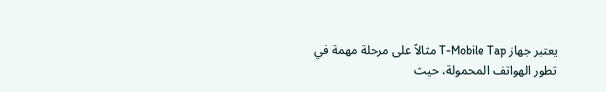يعتبر جهاز T-Mobile Tap مثالاً على مرحلة مهمة في تطور الهواتف المحمولة، حيث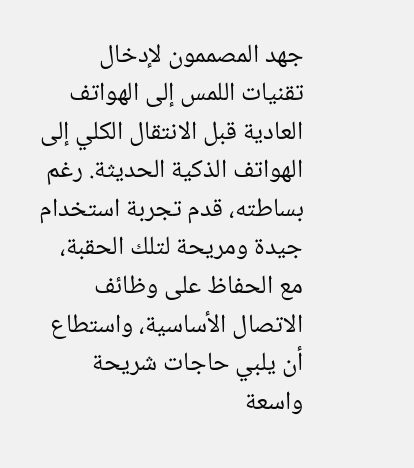جهد المصممون لإدخال تقنيات اللمس إلى الهواتف العادية قبل الانتقال الكلي إلى الهواتف الذكية الحديثة. رغم بساطته، قدم تجربة استخدام جيدة ومريحة لتلك الحقبة، مع الحفاظ على وظائف الاتصال الأساسية، واستطاع أن يلبي حاجات شريحة واسعة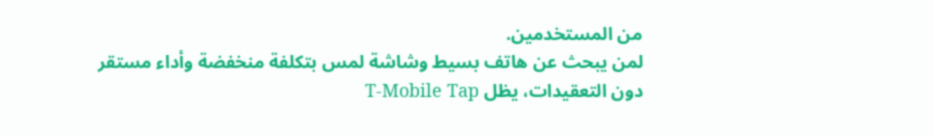من المستخدمين.
لمن يبحث عن هاتف بسيط وشاشة لمس بتكلفة منخفضة وأداء مستقر دون التعقيدات، يظل T-Mobile Tap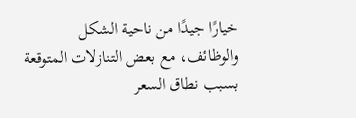خيارًا جيدًا من ناحية الشكل والوظائف، مع بعض التنازلات المتوقعة بسبب نطاق السعر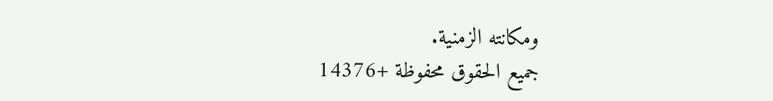ومكانته الزمنية.
جميع الحقوق محفوظة +14376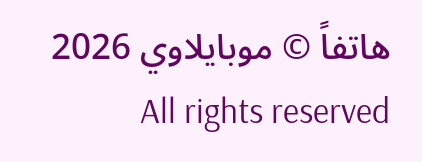هاتفاً © موبايلاوي 2026 All rights reserved